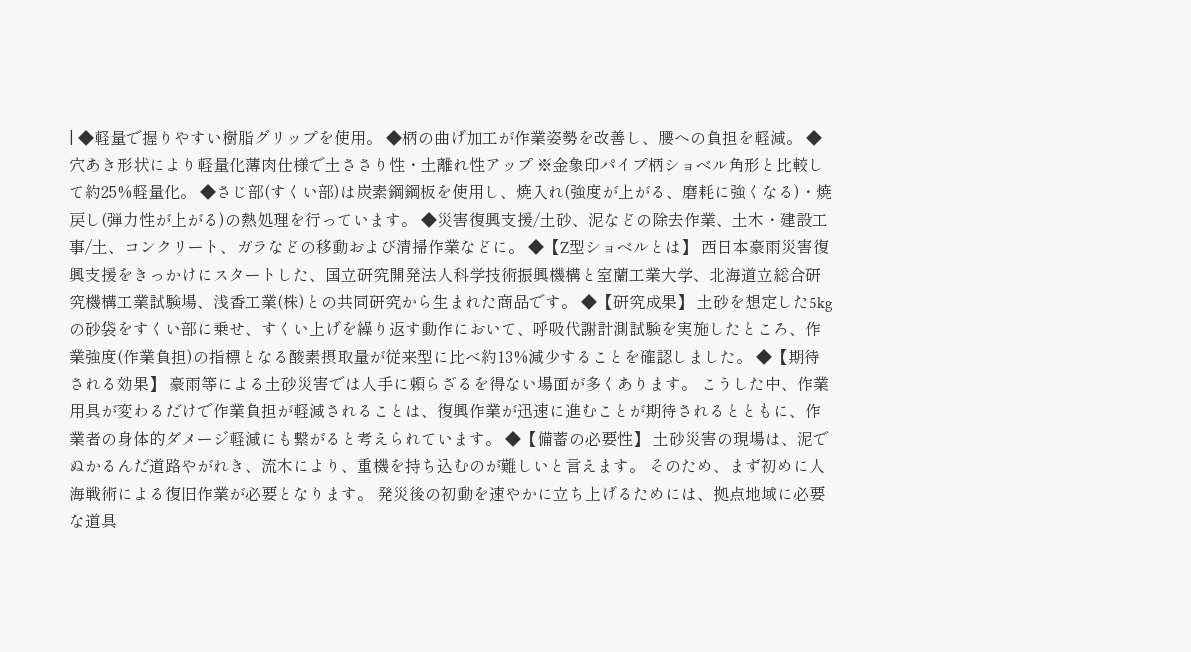| ◆軽量で握りやすい樹脂グリップを使用。 ◆柄の曲げ加工が作業姿勢を改善し、腰への負担を軽減。 ◆穴あき形状により軽量化薄肉仕様で土ささり性・土離れ性アップ ※金象印パイプ柄ショベル角形と比較して約25%軽量化。 ◆さじ部(すくい部)は炭素鋼鋼板を使用し、焼入れ(強度が上がる、磨耗に強くなる)・焼戻し(弾力性が上がる)の熱処理を行っています。 ◆災害復興支援/土砂、泥などの除去作業、土木・建設工事/土、コンクリート、ガラなどの移動および清掃作業などに。 ◆【Z型ショベルとは】 西日本豪雨災害復興支援をきっかけにスタートした、国立研究開発法人科学技術振興機構と室蘭工業大学、北海道立総合研究機構工業試験場、浅香工業(株)との共同研究から生まれた商品です。 ◆【研究成果】 土砂を想定した5kgの砂袋をすくい部に乗せ、すくい上げを繰り返す動作において、呼吸代謝計測試験を実施したところ、作業強度(作業負担)の指標となる酸素摂取量が従来型に比べ約13%減少することを確認しました。 ◆【期待される効果】 豪雨等による土砂災害では人手に頼らざるを得ない場面が多くあります。 こうした中、作業用具が変わるだけで作業負担が軽減されることは、復興作業が迅速に進むことが期待されるとともに、作業者の身体的ダメージ軽減にも繋がると考えられています。 ◆【備蓄の必要性】 土砂災害の現場は、泥でぬかるんだ道路やがれき、流木により、重機を持ち込むのが難しいと言えます。 そのため、まず初めに人海戦術による復旧作業が必要となります。 発災後の初動を速やかに立ち上げるためには、拠点地域に必要な道具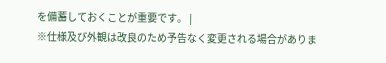を備蓄しておくことが重要です。 |
※仕様及び外観は改良のため予告なく変更される場合がありま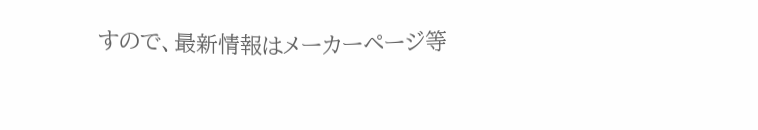すので、最新情報はメーカーページ等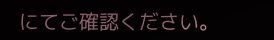にてご確認ください。